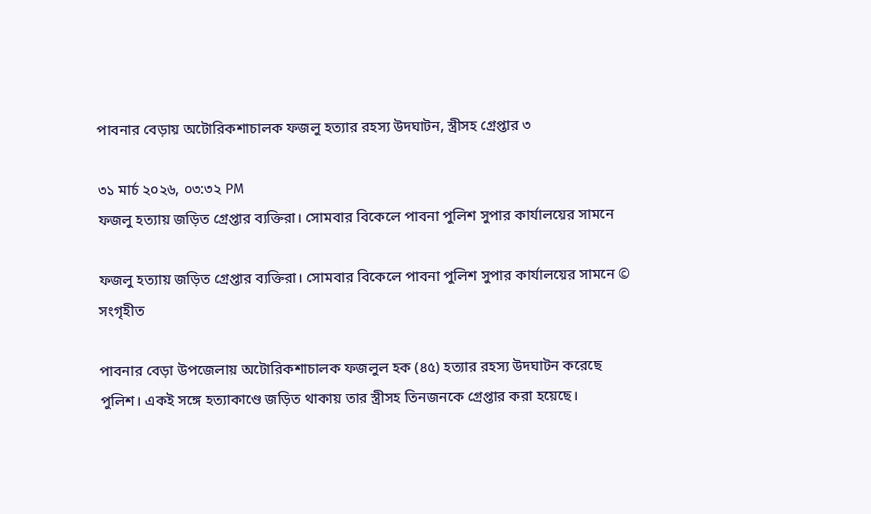পাবনার বেড়ায় অটোরিকশাচালক ফজলু হত্যার রহস্য উদঘাটন, স্ত্রীসহ গ্রেপ্তার ৩

৩১ মার্চ ২০২৬, ০৩:৩২ PM
ফজলু হত্যায় জড়িত গ্রেপ্তার ব্যক্তিরা। সোমবার বিকেলে পাবনা পুলিশ সুপার কার্যালয়ের সামনে

ফজলু হত্যায় জড়িত গ্রেপ্তার ব্যক্তিরা। সোমবার বিকেলে পাবনা পুলিশ সুপার কার্যালয়ের সামনে © সংগৃহীত

পাবনার বেড়া উপজেলায় অটোরিকশাচালক ফজলুল হক (৪৫) হত্যার রহস্য উদঘাটন করেছে পুলিশ। একই সঙ্গে হত্যাকাণ্ডে জড়িত থাকায় তার স্ত্রীসহ তিনজনকে গ্রেপ্তার করা হয়েছে।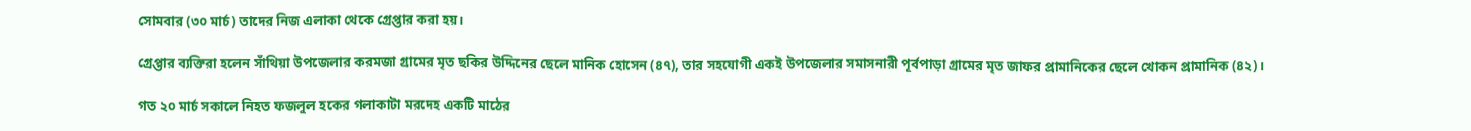সোমবার (৩০ মার্চ) তাদের নিজ এলাকা থেকে গ্রেপ্তার করা হয়।

গ্রেপ্তার ব্যক্তিরা হলেন সাঁথিয়া উপজেলার করমজা গ্রামের মৃত ছকির উদ্দিনের ছেলে মানিক হোসেন (৪৭), তার সহযোগী একই উপজেলার সমাসনারী পূর্বপাড়া গ্রামের মৃত জাফর প্রামানিকের ছেলে খোকন প্রামানিক (৪২)।

গত ২০ মার্চ সকালে নিহত ফজলুল হকের গলাকাটা মরদেহ একটি মাঠের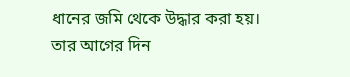ধানের জমি থেকে উদ্ধার করা হয়। তার আগের দিন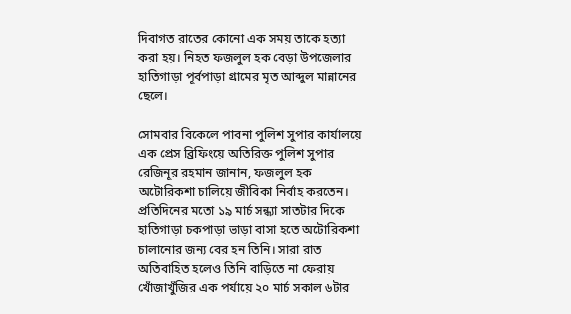দিবাগত রাতের কোনো এক সময় তাকে হত্যা করা হয়। নিহত ফজলুল হক বেড়া উপজেলার হাতিগাড়া পূর্বপাড়া গ্রামের মৃত আব্দুল মান্নানের ছেলে।

সোমবার বিকেলে পাবনা পুলিশ সুপার কার্যালয়ে এক প্রেস ব্রিফিংয়ে অতিরিক্ত পুলিশ সুপার রেজিনূর রহমান জানান, ফজলুল হক অটোরিকশা চালিয়ে জীবিকা নির্বাহ করতেন। প্রতিদিনের মতো ১৯ মার্চ সন্ধ্যা সাতটার দিকে হাতিগাড়া চকপাড়া ভাড়া বাসা হতে অটোরিকশা চালানোর জন্য বের হন তিনি। সারা রাত অতিবাহিত হলেও তিনি বাড়িতে না ফেরায় খোঁজাখুঁজির এক পর্যায়ে ২০ মার্চ সকাল ৬টার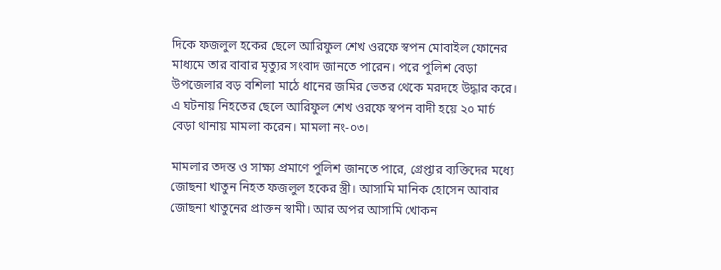দিকে ফজলুল হকের ছেলে আরিফুল শেখ ওরফে স্বপন মোবাইল ফোনের মাধ্যমে তার বাবার মৃত্যুর সংবাদ জানতে পারেন। পরে পুলিশ বেড়া উপজেলার বড় বশিলা মাঠে ধানের জমির ভেতর থেকে মরদহে উদ্ধার করে। এ ঘটনায় নিহতের ছেলে আরিফুল শেখ ওরফে স্বপন বাদী হয়ে ২০ মার্চ বেড়া থানায় মামলা করেন। মামলা নং-০৩।

মামলার তদন্ত ও সাক্ষ্য প্রমাণে পুলিশ জানতে পারে, গ্রেপ্তার ব্যক্তিদের মধ্যে জোছনা খাতুন নিহত ফজলুল হকের স্ত্রী। আসামি মানিক হোসেন আবার জোছনা খাতুনের প্রাক্তন স্বামী। আর অপর আসামি খোকন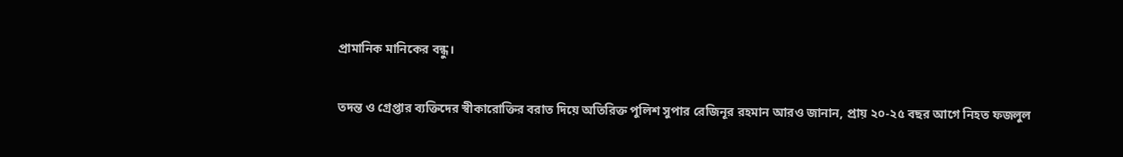প্রামানিক মানিকের বন্ধু।

তদন্ত ও গ্রেপ্তার ব্যক্তিদের স্বীকারোক্তির বরাত দিয়ে অতিরিক্ত পুলিশ সুপার রেজিনূর রহমান আরও জানান, প্রায় ২০-২৫ বছর আগে নিহত ফজলুল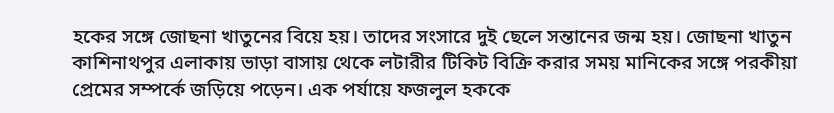হকের সঙ্গে জোছনা খাতুনের বিয়ে হয়। তাদের সংসারে দুই ছেলে সন্তানের জন্ম হয়। জোছনা খাতুন কাশিনাথপুর এলাকায় ভাড়া বাসায় থেকে লটারীর টিকিট বিক্রি করার সময় মানিকের সঙ্গে পরকীয়া প্রেমের সম্পর্কে জড়িয়ে পড়েন। এক পর্যায়ে ফজলুল হককে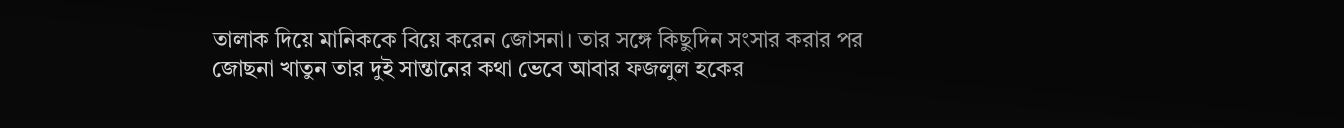তালাক দিয়ে মানিককে বিয়ে করেন জোসনা। তার সঙ্গে কিছুদিন সংসার করার পর জোছনা খাতুন তার দুই সান্তানের কথা ভেবে আবার ফজলুল হকের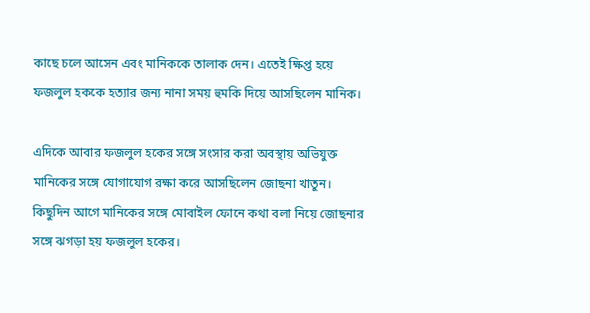কাছে চলে আসেন এবং মানিককে তালাক দেন। এতেই ক্ষিপ্ত হয়ে ফজলুল হককে হত্যার জন্য নানা সময় হুমকি দিয়ে আসছিলেন মানিক।

এদিকে আবার ফজলুল হকের সঙ্গে সংসার করা অবস্থায় অভিযুক্ত মানিকের সঙ্গে যোগাযোগ রক্ষা করে আসছিলেন জোছনা খাতুন। কিছুদিন আগে মানিকের সঙ্গে মোবাইল ফোনে কথা বলা নিয়ে জোছনার সঙ্গে ঝগড়া হয় ফজলুল হকের।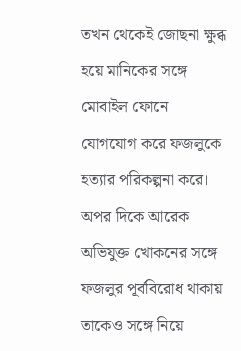তখন থেকেই জোছনা ক্ষুব্ধ হয়ে মানিকের সঙ্গে মোবাইল ফোনে যোগযোগ করে ফজলুকে হত্যার পরিকল্পনা করে। অপর দিকে আরেক অভিযুক্ত খোকনের সঙ্গে ফজলুর পূর্ববিরোধ থাকায় তাকেও সঙ্গে নিয়ে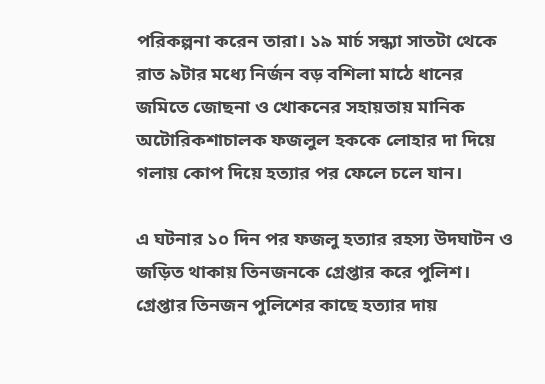পরিকল্পনা করেন তারা। ১৯ মার্চ সন্ধ্যা সাতটা থেকে রাত ৯টার মধ্যে নির্জন বড় বশিলা মাঠে ধানের জমিতে জোছনা ও খোকনের সহায়তায় মানিক অটোরিকশাচালক ফজলুল হককে লোহার দা দিয়ে গলায় কোপ দিয়ে হত্যার পর ফেলে চলে যান।

এ ঘটনার ১০ দিন পর ফজলু হত্যার রহস্য উদঘাটন ও জড়িত থাকায় তিনজনকে গ্রেপ্তার করে পুলিশ। গ্রেপ্তার তিনজন পুলিশের কাছে হত্যার দায়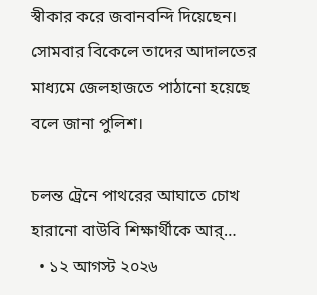স্বীকার করে জবানবন্দি দিয়েছেন। সোমবার বিকেলে তাদের আদালতের মাধ্যমে জেলহাজতে পাঠানো হয়েছে বলে জানা পুলিশ।

চলন্ত ট্রেনে পাথরের আঘাতে চোখ হারানো বাউবি শিক্ষার্থীকে আর্…
  • ১২ আগস্ট ২০২৬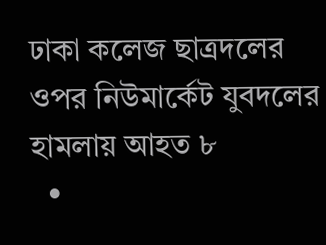ঢাকা কলেজ ছাত্রদলের ওপর নিউমার্কেট যুবদলের হামলায় আহত ৮
  •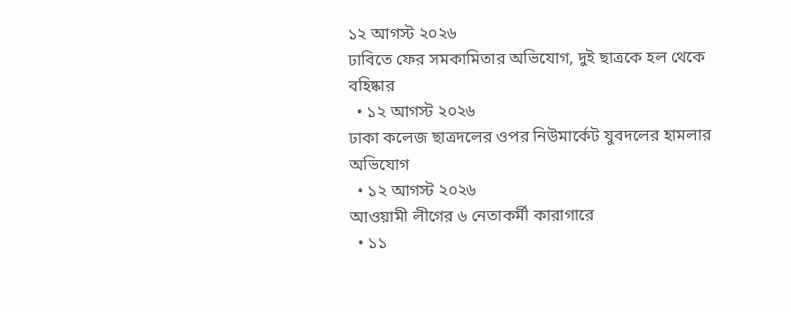১২ আগস্ট ২০২৬
ঢাবিতে ফের সমকামিতার অভিযোগ, দুই ছাত্রকে হল থেকে বহিষ্কার
  • ১২ আগস্ট ২০২৬
ঢাকা কলেজ ছাত্রদলের ওপর নিউমার্কেট যুবদলের হামলার অভিযোগ
  • ১২ আগস্ট ২০২৬
আওয়ামী লীগের ৬ নেতাকর্মী কারাগারে
  • ১১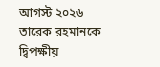আগস্ট ২০২৬
তারেক রহমানকে দ্বিপক্ষীয়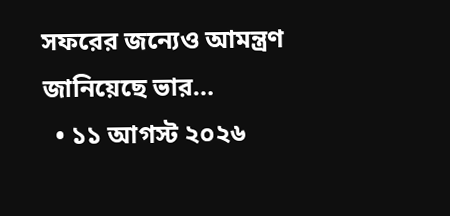সফরের জন্যেও আমন্ত্রণ জানিয়েছে ভার…
  • ১১ আগস্ট ২০২৬